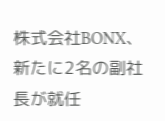株式会社BONX、新たに2名の副社長が就任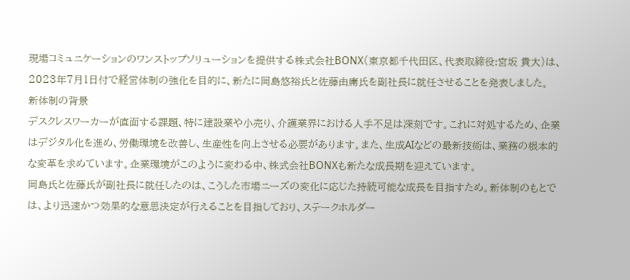現場コミュニケーションのワンストップソリューションを提供する株式会社BONX(東京都千代田区、代表取締役:宮坂 貴大)は、2023年7月1日付で経営体制の強化を目的に、新たに岡島悠裕氏と佐藤由庸氏を副社長に就任させることを発表しました。
新体制の背景
デスクレスワーカーが直面する課題、特に建設業や小売り、介護業界における人手不足は深刻です。これに対処するため、企業はデジタル化を進め、労働環境を改善し、生産性を向上させる必要があります。また、生成AIなどの最新技術は、業務の根本的な変革を求めています。企業環境がこのように変わる中、株式会社BONXも新たな成長期を迎えています。
岡島氏と佐藤氏が副社長に就任したのは、こうした市場ニーズの変化に応じた持続可能な成長を目指すため。新体制のもとでは、より迅速かつ効果的な意思決定が行えることを目指しており、ステークホルダー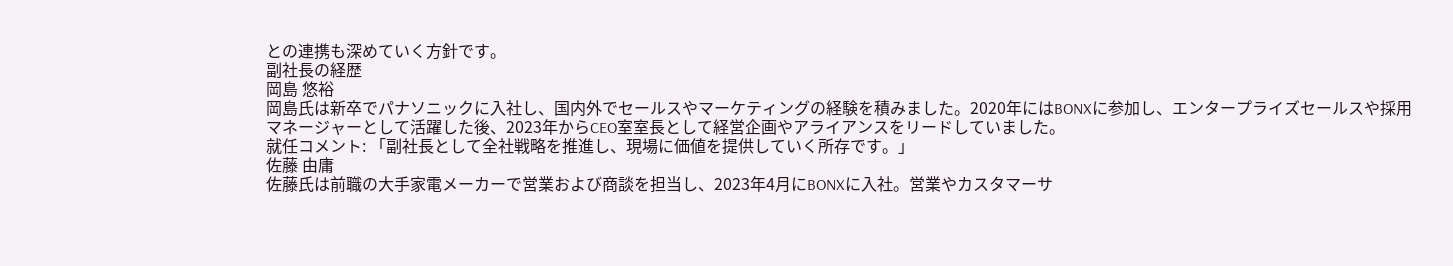との連携も深めていく方針です。
副社長の経歴
岡島 悠裕
岡島氏は新卒でパナソニックに入社し、国内外でセールスやマーケティングの経験を積みました。2020年にはBONXに参加し、エンタープライズセールスや採用マネージャーとして活躍した後、2023年からCEO室室長として経営企画やアライアンスをリードしていました。
就任コメント: 「副社長として全社戦略を推進し、現場に価値を提供していく所存です。」
佐藤 由庸
佐藤氏は前職の大手家電メーカーで営業および商談を担当し、2023年4月にBONXに入社。営業やカスタマーサ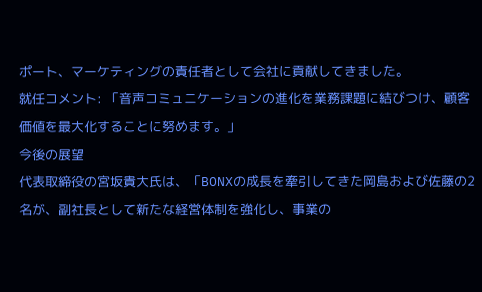ポート、マーケティングの責任者として会社に貢献してきました。
就任コメント: 「音声コミュニケーションの進化を業務課題に結びつけ、顧客価値を最大化することに努めます。」
今後の展望
代表取締役の宮坂貴大氏は、「BONXの成長を牽引してきた岡島および佐藤の2名が、副社長として新たな経営体制を強化し、事業の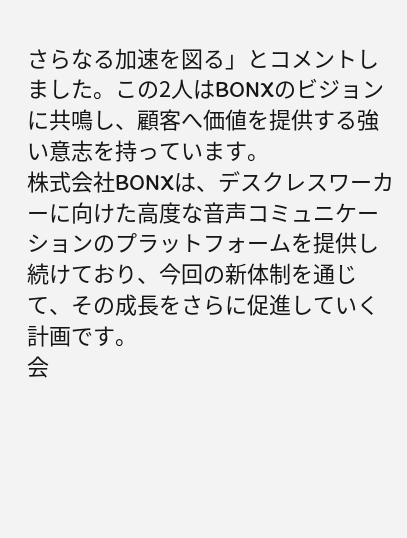さらなる加速を図る」とコメントしました。この2人はBONXのビジョンに共鳴し、顧客へ価値を提供する強い意志を持っています。
株式会社BONXは、デスクレスワーカーに向けた高度な音声コミュニケーションのプラットフォームを提供し続けており、今回の新体制を通じて、その成長をさらに促進していく計画です。
会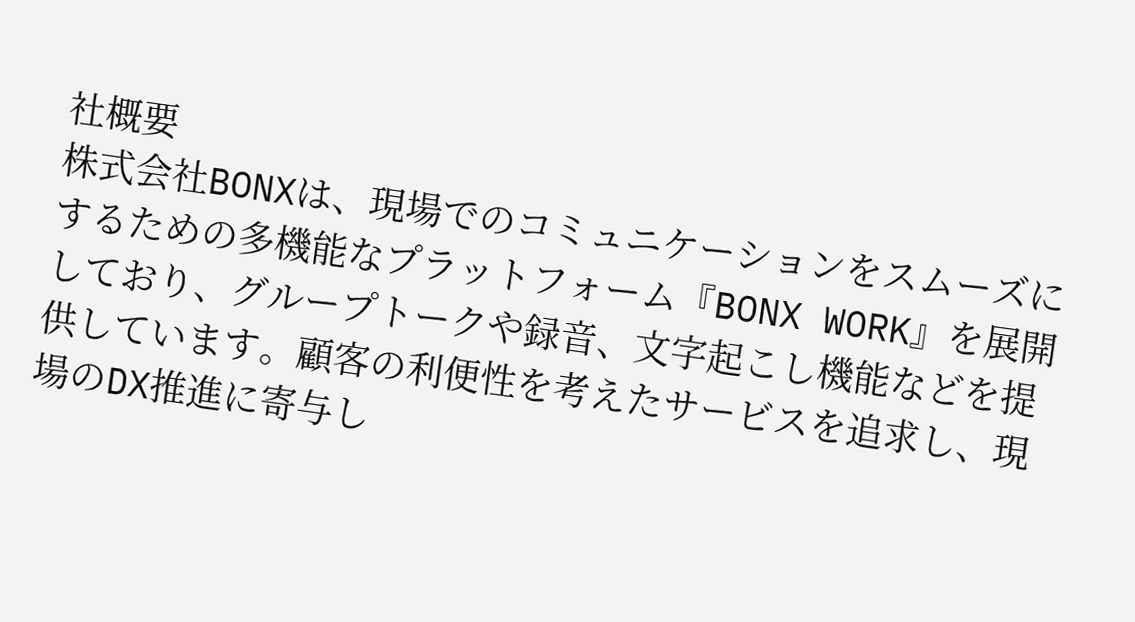社概要
株式会社BONXは、現場でのコミュニケーションをスムーズにするための多機能なプラットフォーム『BONX WORK』を展開しており、グループトークや録音、文字起こし機能などを提供しています。顧客の利便性を考えたサービスを追求し、現場のDX推進に寄与し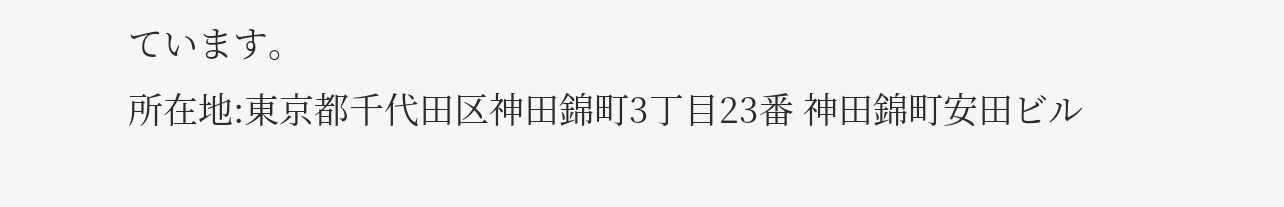ています。
所在地:東京都千代田区神田錦町3丁目23番 神田錦町安田ビル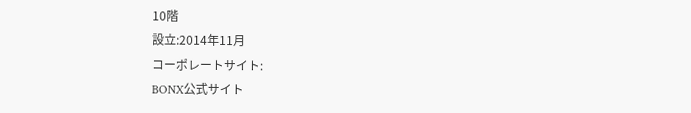10階
設立:2014年11月
コーポレートサイト:
BONX公式サイト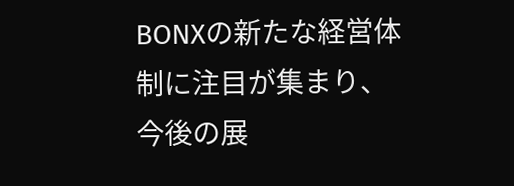BONXの新たな経営体制に注目が集まり、今後の展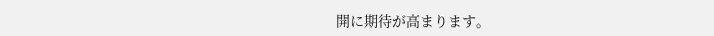開に期待が高まります。